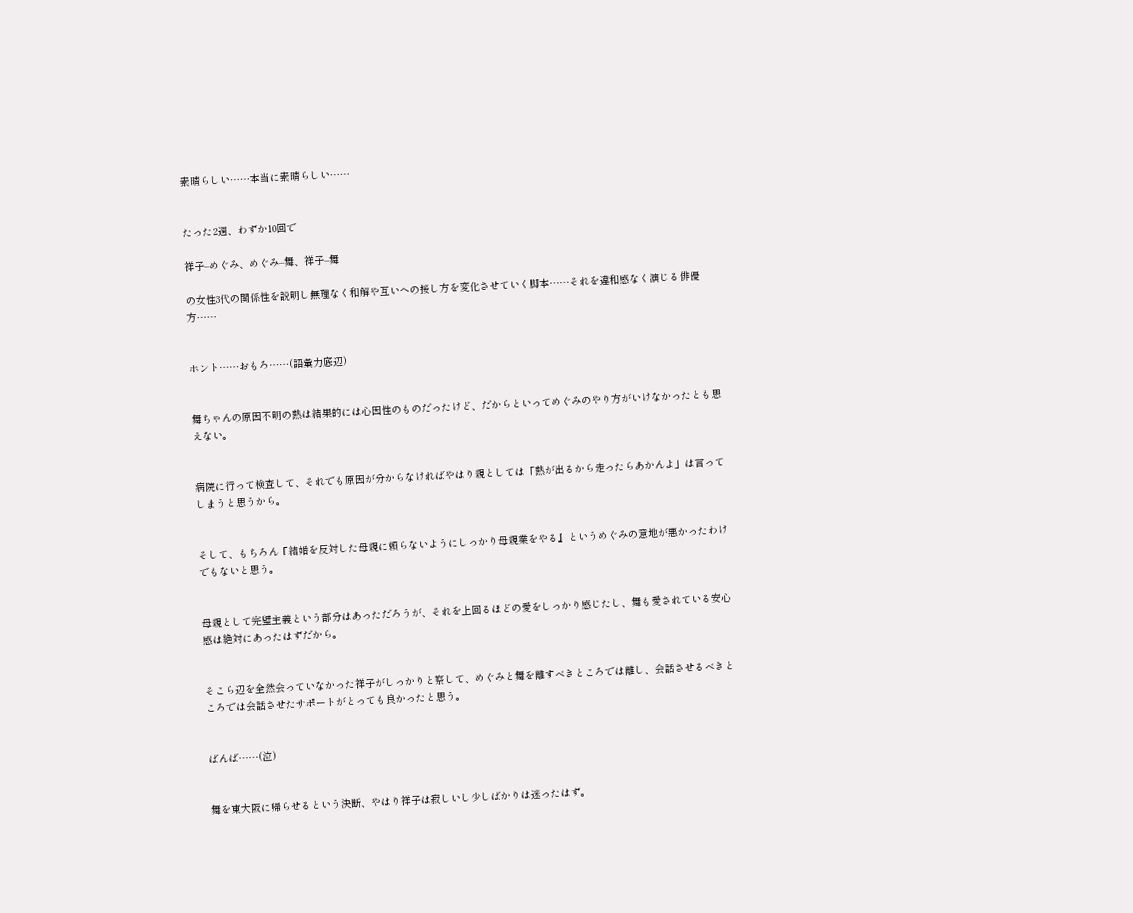素晴らしい……本当に素晴らしい……


たった2週、わずか10回で

祥子–めぐみ、めぐみ–舞、祥子–舞

の女性3代の関係性を説明し無理なく和解や互いへの接し方を変化させていく脚本……それを違和感なく演じる俳優方……


ホント……おもろ……(語彙力底辺)


舞ちゃんの原因不明の熱は結果的には心因性のものだったけど、だからといってめぐみのやり方がいけなかったとも思えない。


病院に行って検査して、それでも原因が分からなければやはり親としては「熱が出るから走ったらあかんよ」は言ってしまうと思うから。


そして、もちろん『結婚を反対した母親に頼らないようにしっかり母親業をやる』というめぐみの意地が悪かったわけでもないと思う。


母親として完璧主義という部分はあっただろうが、それを上回るほどの愛をしっかり感じたし、舞も愛されている安心感は絶対にあったはずだから。


そこら辺を全然会っていなかった祥子がしっかりと察して、めぐみと舞を離すべきところでは離し、会話させるべきところでは会話させたサポートがとっても良かったと思う。


ばんば……(泣)


舞を東大阪に帰らせるという決断、やはり祥子は寂しいし少しばかりは迷ったはず。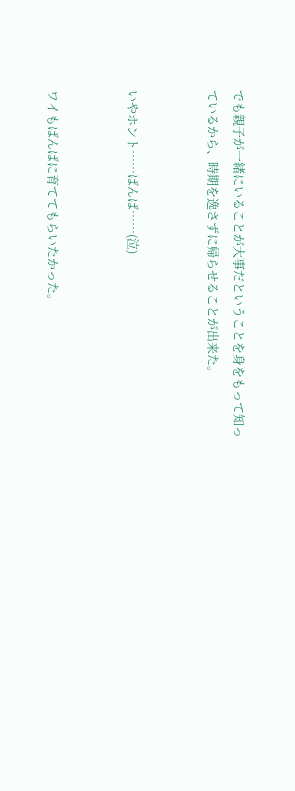でも親子が一緒にいることが大事だということを身をもって知っているから、時期を逸さずに帰らせることが出来た。


いやホント……ばんば……(泣)


ワイもばんばに育ててもらいたかった。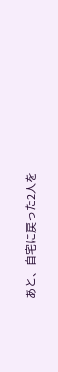あと、自宅に戻った2人を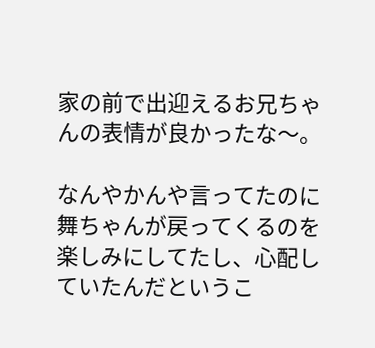家の前で出迎えるお兄ちゃんの表情が良かったな〜。

なんやかんや言ってたのに舞ちゃんが戻ってくるのを楽しみにしてたし、心配していたんだというこ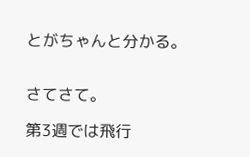とがちゃんと分かる。


さてさて。

第3週では飛行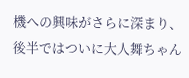機への興味がさらに深まり、後半ではついに大人舞ちゃん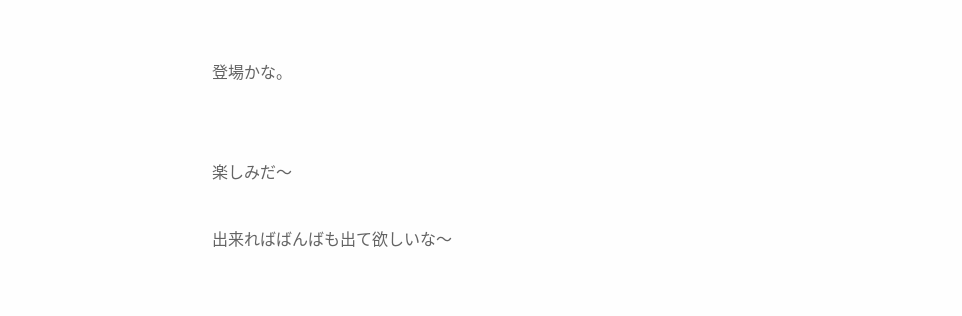登場かな。


楽しみだ〜

出来ればばんばも出て欲しいな〜